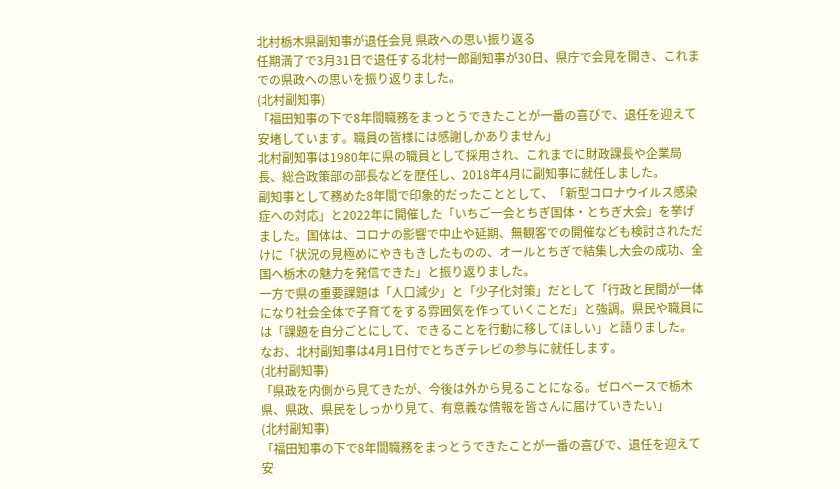北村栃木県副知事が退任会見 県政への思い振り返る
任期満了で3月31日で退任する北村一郎副知事が30日、県庁で会見を開き、これまでの県政への思いを振り返りました。
(北村副知事)
「福田知事の下で8年間職務をまっとうできたことが一番の喜びで、退任を迎えて安堵しています。職員の皆様には感謝しかありません」
北村副知事は1980年に県の職員として採用され、これまでに財政課長や企業局長、総合政策部の部長などを歴任し、2018年4月に副知事に就任しました。
副知事として務めた8年間で印象的だったこととして、「新型コロナウイルス感染症への対応」と2022年に開催した「いちご一会とちぎ国体・とちぎ大会」を挙げました。国体は、コロナの影響で中止や延期、無観客での開催なども検討されただけに「状況の見極めにやきもきしたものの、オールとちぎで結集し大会の成功、全国へ栃木の魅力を発信できた」と振り返りました。
一方で県の重要課題は「人口減少」と「少子化対策」だとして「行政と民間が一体になり社会全体で子育てをする雰囲気を作っていくことだ」と強調。県民や職員には「課題を自分ごとにして、できることを行動に移してほしい」と語りました。
なお、北村副知事は4月1日付でとちぎテレビの参与に就任します。
(北村副知事)
「県政を内側から見てきたが、今後は外から見ることになる。ゼロベースで栃木県、県政、県民をしっかり見て、有意義な情報を皆さんに届けていきたい」
(北村副知事)
「福田知事の下で8年間職務をまっとうできたことが一番の喜びで、退任を迎えて安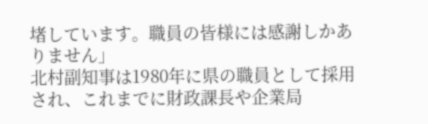堵しています。職員の皆様には感謝しかありません」
北村副知事は1980年に県の職員として採用され、これまでに財政課長や企業局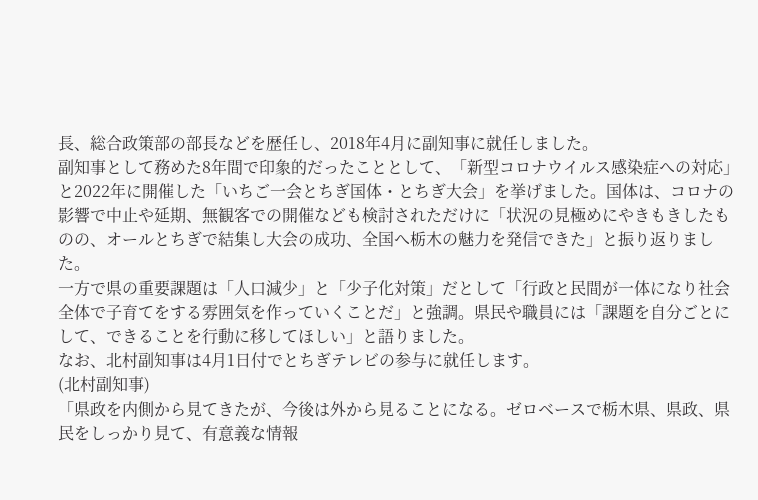長、総合政策部の部長などを歴任し、2018年4月に副知事に就任しました。
副知事として務めた8年間で印象的だったこととして、「新型コロナウイルス感染症への対応」と2022年に開催した「いちご一会とちぎ国体・とちぎ大会」を挙げました。国体は、コロナの影響で中止や延期、無観客での開催なども検討されただけに「状況の見極めにやきもきしたものの、オールとちぎで結集し大会の成功、全国へ栃木の魅力を発信できた」と振り返りました。
一方で県の重要課題は「人口減少」と「少子化対策」だとして「行政と民間が一体になり社会全体で子育てをする雰囲気を作っていくことだ」と強調。県民や職員には「課題を自分ごとにして、できることを行動に移してほしい」と語りました。
なお、北村副知事は4月1日付でとちぎテレビの参与に就任します。
(北村副知事)
「県政を内側から見てきたが、今後は外から見ることになる。ゼロベースで栃木県、県政、県民をしっかり見て、有意義な情報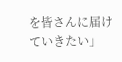を皆さんに届けていきたい」